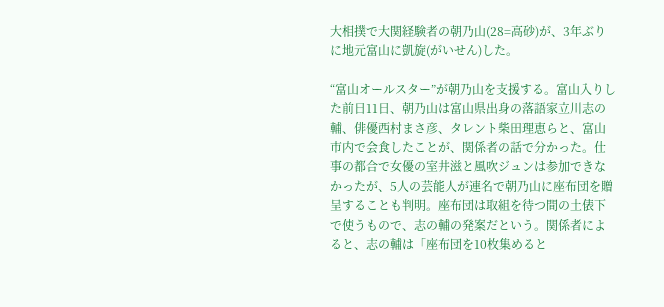大相撲で大関経験者の朝乃山(28=高砂)が、3年ぶりに地元富山に凱旋(がいせん)した。

“富山オールスター”が朝乃山を支援する。富山入りした前日11日、朝乃山は富山県出身の落語家立川志の輔、俳優西村まさ彦、タレント柴田理恵らと、富山市内で会食したことが、関係者の話で分かった。仕事の都合で女優の室井滋と風吹ジュンは参加できなかったが、5人の芸能人が連名で朝乃山に座布団を贈呈することも判明。座布団は取組を待つ間の土俵下で使うもので、志の輔の発案だという。関係者によると、志の輔は「座布団を10枚集めると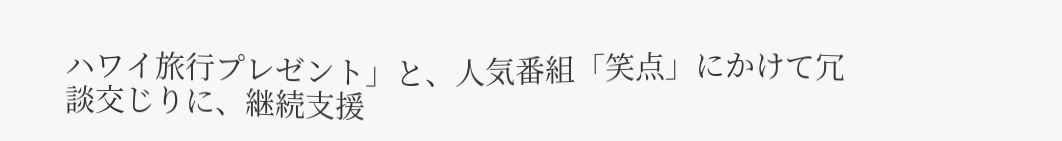ハワイ旅行プレゼント」と、人気番組「笑点」にかけて冗談交じりに、継続支援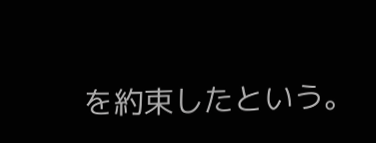を約束したという。